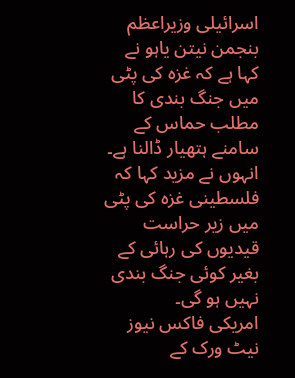اسرائیلی وزیراعظم بنجمن نیتن یاہو نے کہا ہے کہ غزہ کی پٹی میں جنگ بندی کا مطلب حماس کے سامنے ہتھیار ڈالنا ہے۔ انہوں نے مزید کہا کہ فلسطینی غزہ کی پٹی میں زیر حراست قیدیوں کی رہائی کے بغیر کوئی جنگ بندی نہیں ہو گی۔
امریکی فاکس نیوز نیٹ ورک کے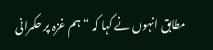مطابق انہوں نے کہا کہ “ہم غزہ پر حکمرانی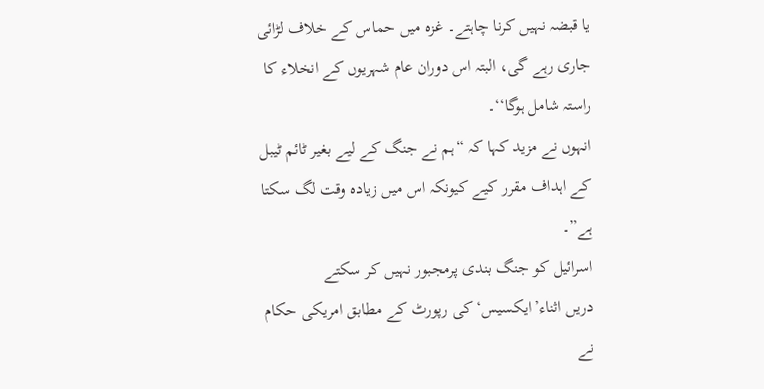یا قبضہ نہیں کرنا چاہتے۔ غزہ میں حماس کے خلاف لڑائی جاری رہے گی، البتہ اس دوران عام شہریوں کے انخلاء کا راستہ شامل ہوگا‘‘۔
انہوں نے مزید کہا کہ “ہم نے جنگ کے لیے بغیر ٹائم ٹیبل کے اہداف مقرر کیے کیونکہ اس میں زیادہ وقت لگ سکتا ہے”۔
اسرائیل کو جنگ بندی پرمجبور نہیں کر سکتے
دریں اثناء’ایکسیس‘ کی رپورٹ کے مطابق امریکی حکام نے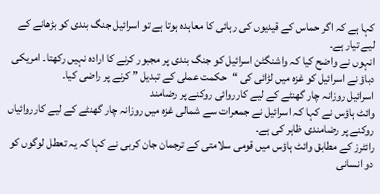کہا ہے کہ اگر حماس کے قیدیوں کی رہائی کا معاہدہ ہوتا ہے تو اسرائیل جنگ بندی کو بڑھانے کے لیے تیار ہے۔
انہوں نے واضح کیا کہ واشنگٹن اسرائیل کو جنگ بندی پر مجبور کرنے کا ارادہ نہیں رکھتا۔ امریکی دباؤ نے اسرائیل کو غزہ میں لڑائی کی “حکمت عملی کے تبدیل ” کرنے پر راضی کیا۔
اسرائیل روزانہ چار گھنٹے کے لیے کارروائی روکنے پر رضامند
وائٹ ہاؤس نے کہا کہ اسرائیل نے جمعرات سے شمالی غزہ میں روزانہ چار گھنٹے کے لیے کارروائیاں روکنے پر رضامندی ظاہر کی ہے۔
رائٹرز کے مطابق وائٹ ہاؤس میں قومی سلامتی کے ترجمان جان کربی نے کہا کہ یہ تعطل لوگوں کو دو انسانی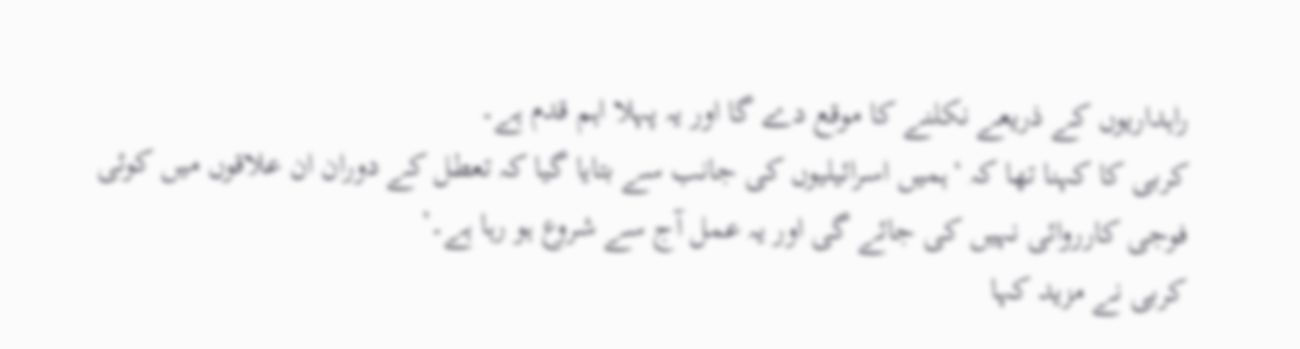راہداریوں کے ذریعے نکلنے کا موقع دے گا اور یہ پہلا اہم قدم ہے۔
کربی کا کہنا تھا کہ ‘ہمیں اسرائیلیوں کی جانب سے بتایا گیا کہ تعطل کے دوران ان علاقوں میں کوئی فوجی کارروائی نہیں کی جائے گی اور یہ عمل آج سے شروع ہو رہا ہے۔’
کربی نے مزید کہا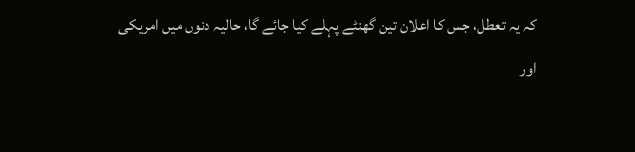کہ یہ تعطل، جس کا اعلان تین گھنٹے پہلے کیا جائے گا، حالیہ دنوں میں امریکی اور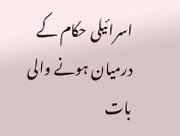اسرائیلی حکام کے درمیان ہونے والی بات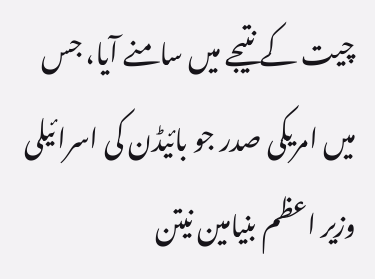چیت کے نتیجے میں سامنے آیا، جس میں امریکی صدر جو بائیڈن کی اسرائیلی وزیر اعظم بنیامین نیتن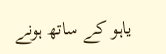یاہو کے ساتھ ہونے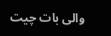والی بات چیت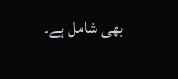بھی شامل ہے۔